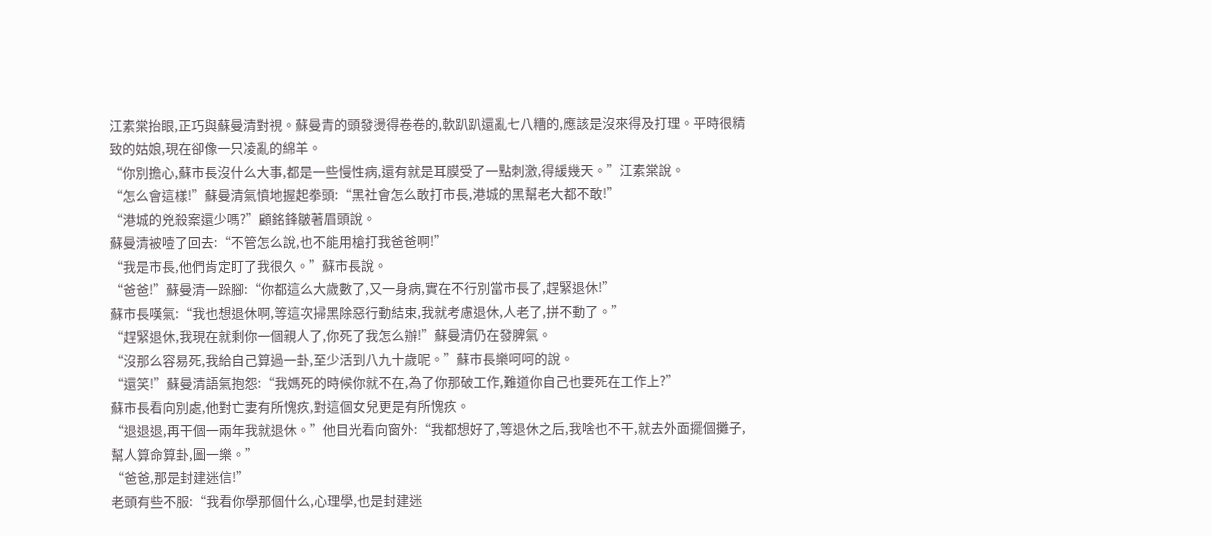江素棠抬眼,正巧與蘇曼清對視。蘇曼青的頭發燙得卷卷的,軟趴趴還亂七八糟的,應該是沒來得及打理。平時很精致的姑娘,現在卻像一只凌亂的綿羊。
“你別擔心,蘇市長沒什么大事,都是一些慢性病,還有就是耳膜受了一點刺激,得緩幾天。”江素棠說。
“怎么會這樣!”蘇曼清氣憤地握起拳頭:“黑社會怎么敢打市長,港城的黑幫老大都不敢!”
“港城的兇殺案還少嗎?”顧銘鋒皺著眉頭說。
蘇曼清被噎了回去:“不管怎么說,也不能用槍打我爸爸啊!”
“我是市長,他們肯定盯了我很久。”蘇市長說。
“爸爸!”蘇曼清一跺腳:“你都這么大歲數了,又一身病,實在不行別當市長了,趕緊退休!”
蘇市長嘆氣:“我也想退休啊,等這次掃黑除惡行動結束,我就考慮退休,人老了,拼不動了。”
“趕緊退休,我現在就剩你一個親人了,你死了我怎么辦!”蘇曼清仍在發脾氣。
“沒那么容易死,我給自己算過一卦,至少活到八九十歲呢。”蘇市長樂呵呵的說。
“還笑!”蘇曼清語氣抱怨:“我媽死的時候你就不在,為了你那破工作,難道你自己也要死在工作上?”
蘇市長看向別處,他對亡妻有所愧疚,對這個女兒更是有所愧疚。
“退退退,再干個一兩年我就退休。”他目光看向窗外:“我都想好了,等退休之后,我啥也不干,就去外面擺個攤子,幫人算命算卦,圖一樂。”
“爸爸,那是封建迷信!”
老頭有些不服:“我看你學那個什么,心理學,也是封建迷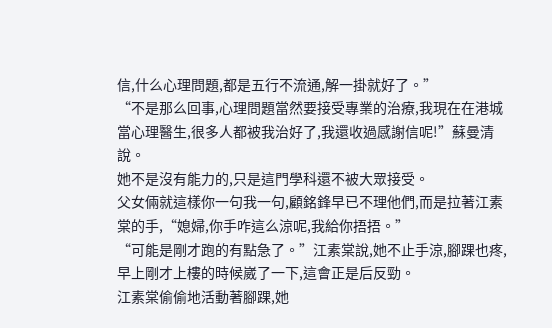信,什么心理問題,都是五行不流通,解一掛就好了。”
“不是那么回事,心理問題當然要接受專業的治療,我現在在港城當心理醫生,很多人都被我治好了,我還收過感謝信呢!”蘇曼清說。
她不是沒有能力的,只是這門學科還不被大眾接受。
父女倆就這樣你一句我一句,顧銘鋒早已不理他們,而是拉著江素棠的手,“媳婦,你手咋這么涼呢,我給你捂捂。”
“可能是剛才跑的有點急了。”江素棠說,她不止手涼,腳踝也疼,早上剛才上樓的時候崴了一下,這會正是后反勁。
江素棠偷偷地活動著腳踝,她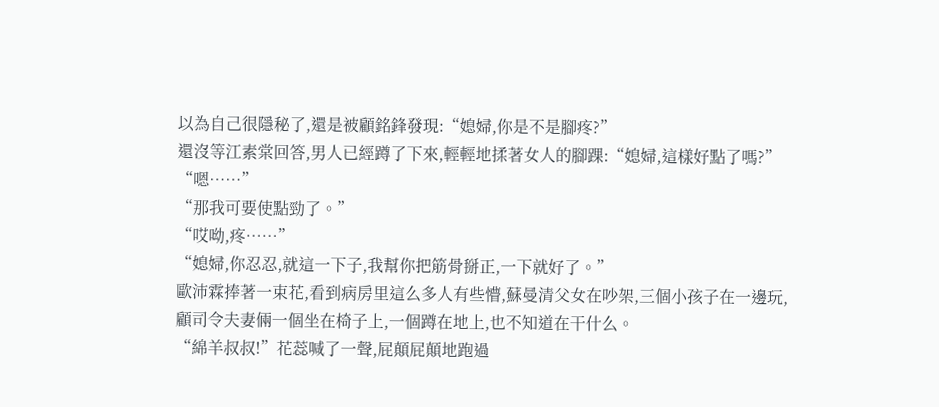以為自己很隱秘了,還是被顧銘鋒發現:“媳婦,你是不是腳疼?”
還沒等江素棠回答,男人已經蹲了下來,輕輕地揉著女人的腳踝:“媳婦,這樣好點了嗎?”
“嗯……”
“那我可要使點勁了。”
“哎呦,疼……”
“媳婦,你忍忍,就這一下子,我幫你把筋骨掰正,一下就好了。”
歐沛霖捧著一束花,看到病房里這么多人有些懵,蘇曼清父女在吵架,三個小孩子在一邊玩,顧司令夫妻倆一個坐在椅子上,一個蹲在地上,也不知道在干什么。
“綿羊叔叔!”花蕊喊了一聲,屁顛屁顛地跑過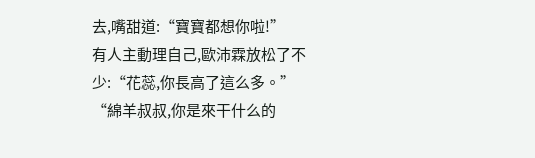去,嘴甜道:“寶寶都想你啦!”
有人主動理自己,歐沛霖放松了不少:“花蕊,你長高了這么多。”
“綿羊叔叔,你是來干什么的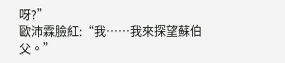呀?”
歐沛霖臉紅:“我……我來探望蘇伯父。”